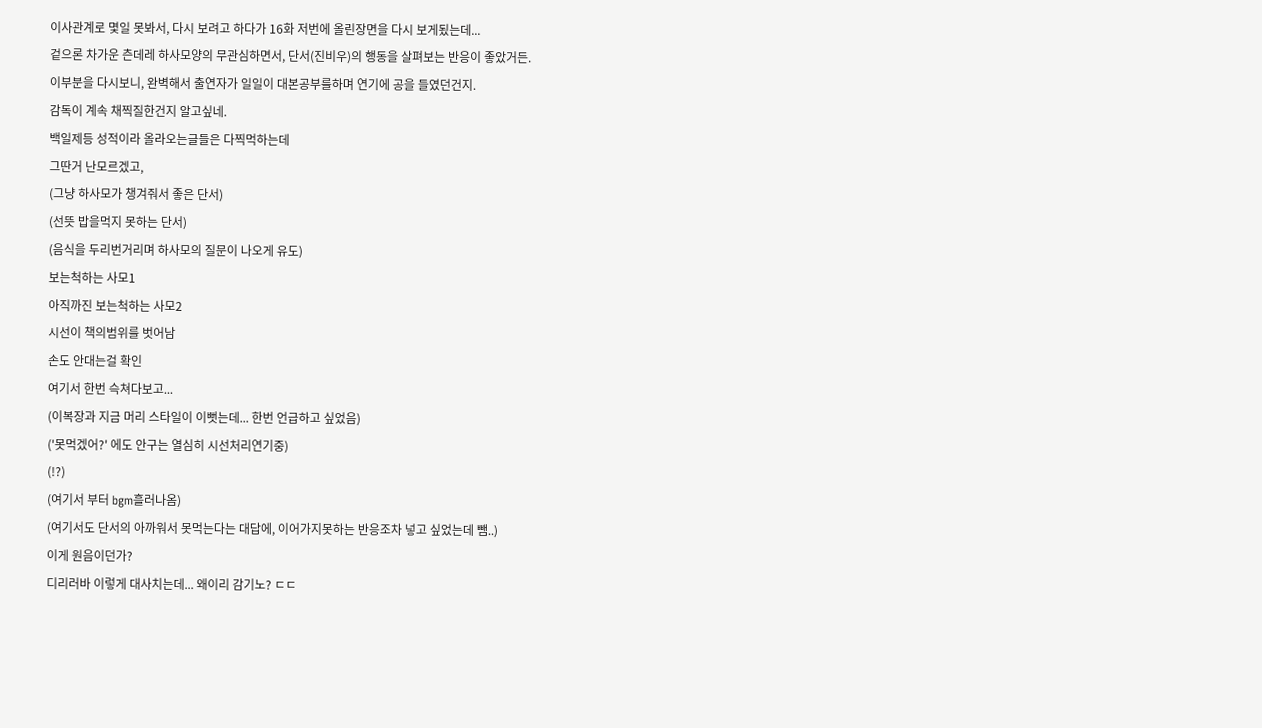이사관계로 몇일 못봐서, 다시 보려고 하다가 16화 저번에 올린장면을 다시 보게됬는데...
겉으론 차가운 츤데레 하사모양의 무관심하면서, 단서(진비우)의 행동을 살펴보는 반응이 좋았거든.
이부분을 다시보니, 완벽해서 출연자가 일일이 대본공부를하며 연기에 공을 들였던건지.
감독이 계속 채찍질한건지 알고싶네.
백일제등 성적이라 올라오는글들은 다찍먹하는데
그딴거 난모르겠고,
(그냥 하사모가 챙겨줘서 좋은 단서)
(선뜻 밥을먹지 못하는 단서)
(음식을 두리번거리며 하사모의 질문이 나오게 유도)
보는척하는 사모1
아직까진 보는척하는 사모2
시선이 책의범위를 벗어남
손도 안대는걸 확인
여기서 한번 슥쳐다보고...
(이복장과 지금 머리 스타일이 이뻣는데... 한번 언급하고 싶었음)
('못먹겠어?' 에도 안구는 열심히 시선처리연기중)
(!?)
(여기서 부터 bgm흘러나옴)
(여기서도 단서의 아까워서 못먹는다는 대답에, 이어가지못하는 반응조차 넣고 싶었는데 뺌..)
이게 원음이던가?
디리러바 이렇게 대사치는데... 왜이리 감기노? ㄷㄷ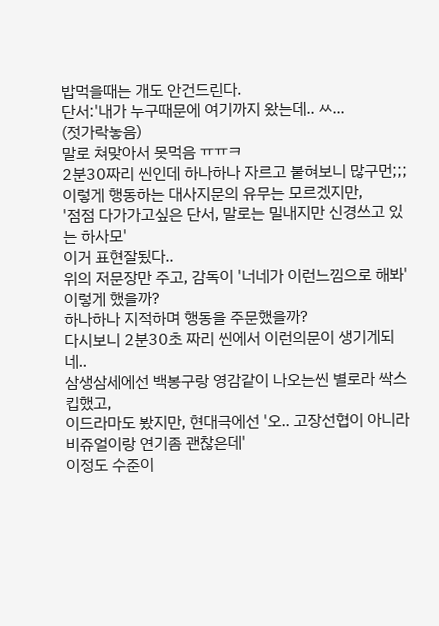밥먹을때는 개도 안건드린다.
단서:'내가 누구때문에 여기까지 왔는데.. ㅆ...
(젓가락놓음)
말로 쳐맞아서 못먹음 ㅠㅠㅋ
2분30짜리 씬인데 하나하나 자르고 붙혀보니 많구먼;;;
이렇게 행동하는 대사지문의 유무는 모르겠지만,
'점점 다가가고싶은 단서, 말로는 밀내지만 신경쓰고 있는 하사모'
이거 표현잘됬다..
위의 저문장만 주고, 감독이 '너네가 이런느낌으로 해봐' 이렇게 했을까?
하나하나 지적하며 행동을 주문했을까?
다시보니 2분30초 짜리 씬에서 이런의문이 생기게되네..
삼생삼세에선 백봉구랑 영감같이 나오는씬 별로라 싹스킵했고,
이드라마도 봤지만, 현대극에선 '오.. 고장선협이 아니라 비쥬얼이랑 연기좀 괜찮은데'
이정도 수준이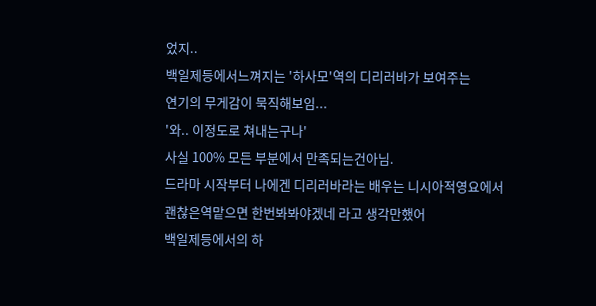었지..
백일제등에서느껴지는 '하사모'역의 디리러바가 보여주는
연기의 무게감이 묵직해보임...
'와.. 이정도로 쳐내는구나'
사실 100% 모든 부분에서 만족되는건아님.
드라마 시작부터 나에겐 디리러바라는 배우는 니시아적영요에서
괜찮은역맡으면 한번봐봐야겠네 라고 생각만했어
백일제등에서의 하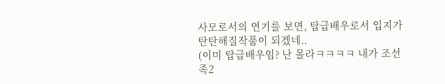사모로서의 연기를 보면, 탑급배우로서 입지가 탄탄해질작품이 되겠네..
(이미 탑급배우임? 난 몰라ㅋㅋㅋㅋ 내가 조선족2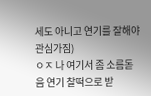세도 아니고 연기를 잘해야 관심가짐)
ㅇㅈ 나 여기서 좀 소름돋음 연기 찰떡으로 받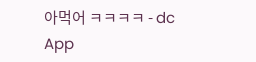아먹어 ㅋㅋㅋㅋ - dc App